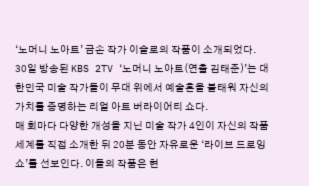‘노머니 노아트’ 금손 작가 이슬로의 작품이 소개되었다.
30일 방송된 KBS 2TV ‘노머니 노아트(연출 김태준)’는 대한민국 미술 작가들이 무대 위에서 예술혼을 불태워 자신의 가치를 증명하는 리얼 아트 버라이어티 쇼다.
매 회마다 다양한 개성을 지닌 미술 작가 4인이 자신의 작품 세계를 직접 소개한 뒤 20분 동안 자유로운 ‘라이브 드로잉 쇼’를 선보인다. 이들의 작품은 현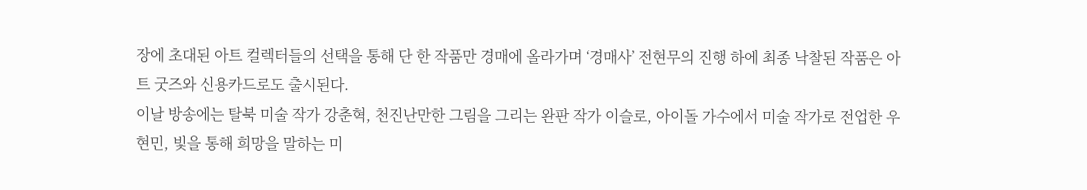장에 초대된 아트 컬렉터들의 선택을 통해 단 한 작품만 경매에 올라가며 ‘경매사’ 전현무의 진행 하에 최종 낙찰된 작품은 아트 굿즈와 신용카드로도 출시된다.
이날 방송에는 탈북 미술 작가 강춘혁, 천진난만한 그림을 그리는 완판 작가 이슬로, 아이돌 가수에서 미술 작가로 전업한 우현민, 빛을 통해 희망을 말하는 미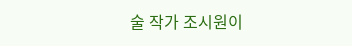술 작가 조시원이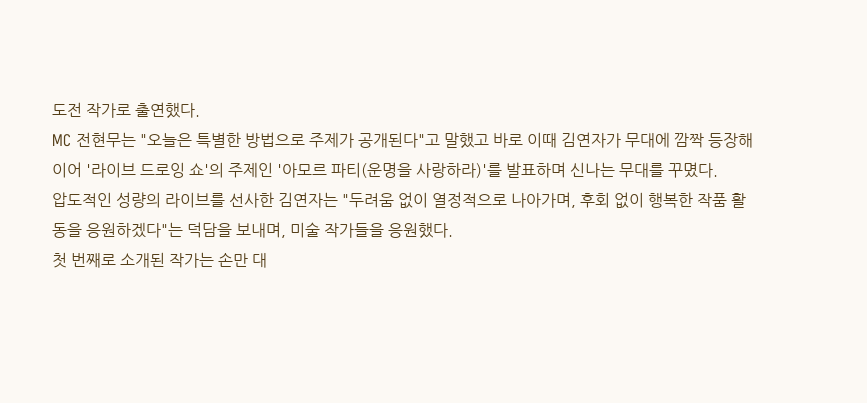도전 작가로 출연했다.
MC 전현무는 "오늘은 특별한 방법으로 주제가 공개된다"고 말했고 바로 이때 김연자가 무대에 깜짝 등장해 이어 '라이브 드로잉 쇼'의 주제인 '아모르 파티(운명을 사랑하라)'를 발표하며 신나는 무대를 꾸몄다.
압도적인 성량의 라이브를 선사한 김연자는 "두려움 없이 열정적으로 나아가며, 후회 없이 행복한 작품 활동을 응원하겠다"는 덕담을 보내며, 미술 작가들을 응원했다.
첫 번째로 소개된 작가는 손만 대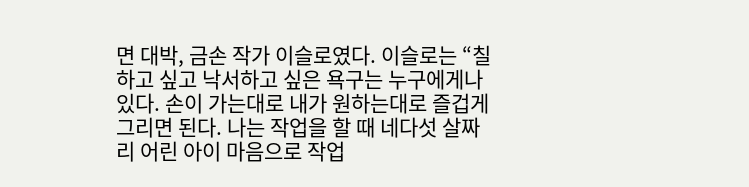면 대박, 금손 작가 이슬로였다. 이슬로는 “칠하고 싶고 낙서하고 싶은 욕구는 누구에게나 있다. 손이 가는대로 내가 원하는대로 즐겁게 그리면 된다. 나는 작업을 할 때 네다섯 살짜리 어린 아이 마음으로 작업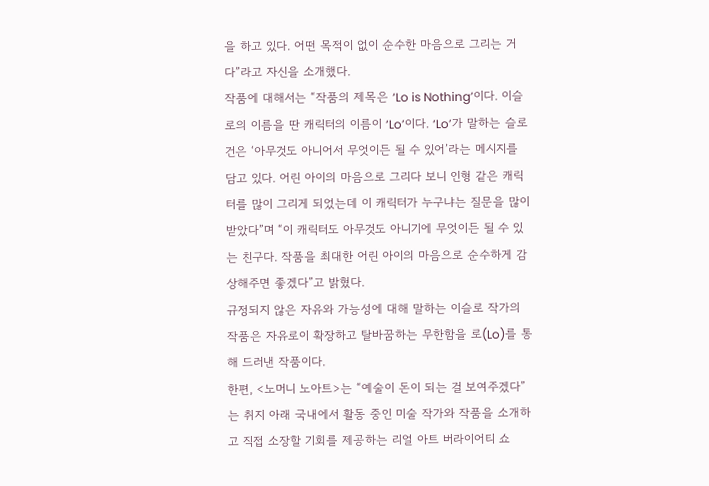을 하고 있다. 어떤 목적이 없이 순수한 마음으로 그리는 거다”라고 자신을 소개했다.
작품에 대해서는 “작품의 제목은 ‘Lo is Nothing’이다. 이슬로의 이름을 딴 캐릭터의 이름이 ‘Lo’이다. ‘Lo’가 말하는 슬로건은 ‘아무것도 아니어서 무엇이든 될 수 있어’라는 메시지를 담고 있다. 어린 아이의 마음으로 그리다 보니 인형 같은 캐릭터를 많이 그리게 되었는데 이 캐릭터가 누구냐는 질문을 많이 받았다”며 “이 캐릭터도 아무것도 아니기에 무엇이든 될 수 있는 친구다. 작품을 최대한 어린 아이의 마음으로 순수하게 감상해주면 좋겠다”고 밝혔다.
규정되지 않은 자유와 가능성에 대해 말하는 이슬로 작가의 작품은 자유로이 확장하고 탈바꿈하는 무한함을 로(Lo)를 통해 드러낸 작품이다.
한편, <노머니 노아트>는 “예술이 돈이 되는 걸 보여주겠다”는 취지 아래 국내에서 활동 중인 미술 작가와 작품을 소개하고 직접 소장할 기회를 제공하는 리얼 아트 버라이어티 쇼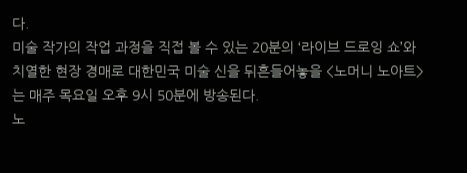다.
미술 작가의 작업 과정을 직접 볼 수 있는 20분의 ‘라이브 드로잉 쇼’와 치열한 현장 경매로 대한민국 미술 신을 뒤흔들어놓을 <노머니 노아트>는 매주 목요일 오후 9시 50분에 방송된다.
노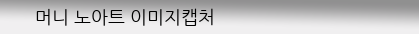머니 노아트 이미지캡처